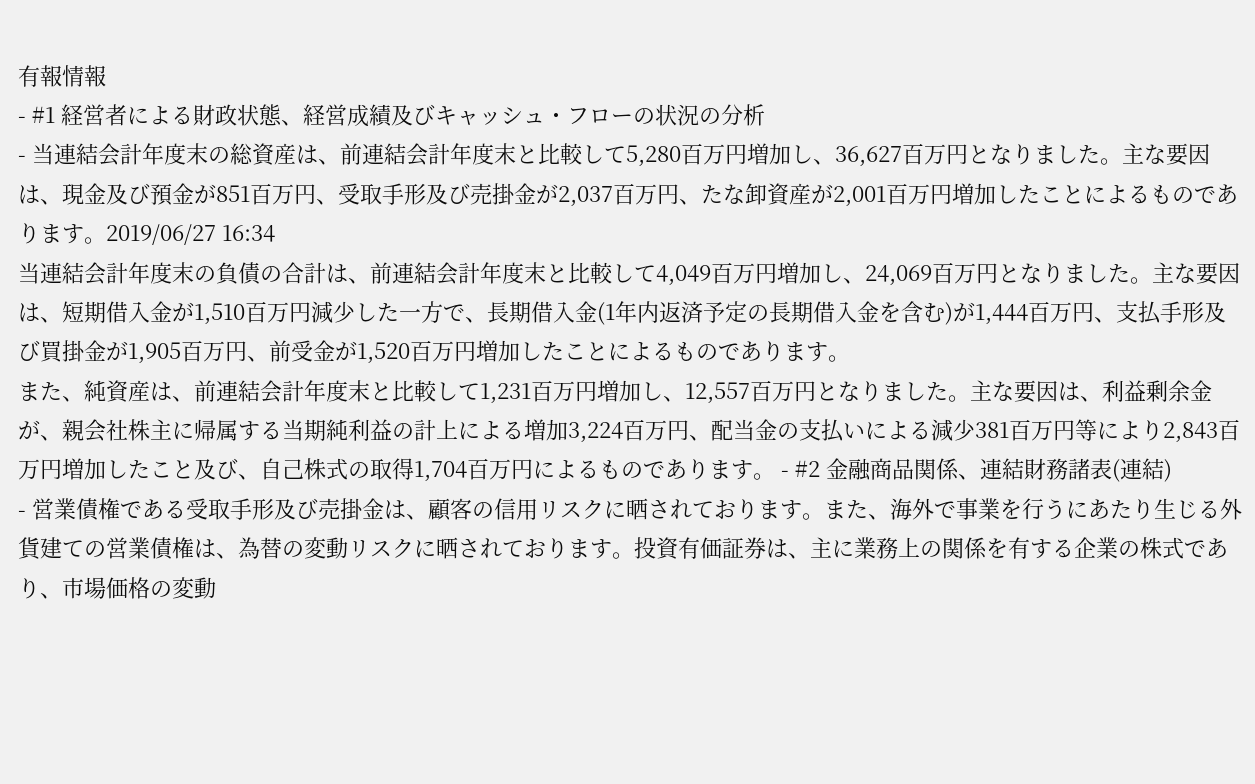有報情報
- #1 経営者による財政状態、経営成績及びキャッシュ・フローの状況の分析
- 当連結会計年度末の総資産は、前連結会計年度末と比較して5,280百万円増加し、36,627百万円となりました。主な要因は、現金及び預金が851百万円、受取手形及び売掛金が2,037百万円、たな卸資産が2,001百万円増加したことによるものであります。2019/06/27 16:34
当連結会計年度末の負債の合計は、前連結会計年度末と比較して4,049百万円増加し、24,069百万円となりました。主な要因は、短期借入金が1,510百万円減少した一方で、長期借入金(1年内返済予定の長期借入金を含む)が1,444百万円、支払手形及び買掛金が1,905百万円、前受金が1,520百万円増加したことによるものであります。
また、純資産は、前連結会計年度末と比較して1,231百万円増加し、12,557百万円となりました。主な要因は、利益剰余金が、親会社株主に帰属する当期純利益の計上による増加3,224百万円、配当金の支払いによる減少381百万円等により2,843百万円増加したこと及び、自己株式の取得1,704百万円によるものであります。 - #2 金融商品関係、連結財務諸表(連結)
- 営業債権である受取手形及び売掛金は、顧客の信用リスクに晒されております。また、海外で事業を行うにあたり生じる外貨建ての営業債権は、為替の変動リスクに晒されております。投資有価証券は、主に業務上の関係を有する企業の株式であり、市場価格の変動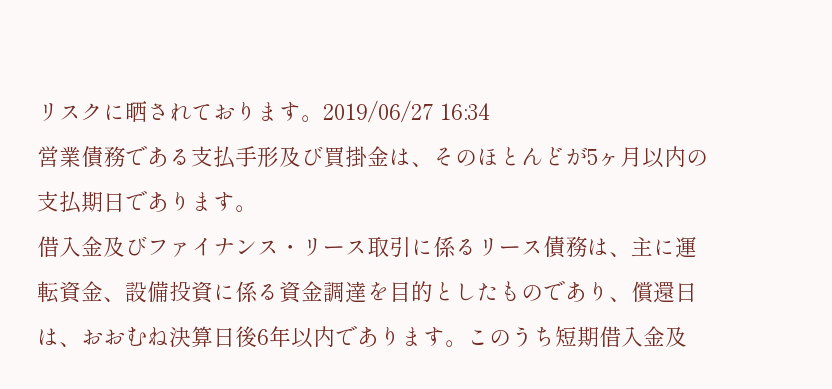リスクに晒されております。2019/06/27 16:34
営業債務である支払手形及び買掛金は、そのほとんどが5ヶ月以内の支払期日であります。
借入金及びファイナンス・リース取引に係るリース債務は、主に運転資金、設備投資に係る資金調達を目的としたものであり、償還日は、おおむね決算日後6年以内であります。このうち短期借入金及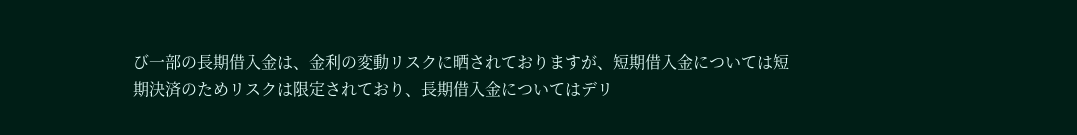び一部の長期借入金は、金利の変動リスクに晒されておりますが、短期借入金については短期決済のためリスクは限定されており、長期借入金についてはデリ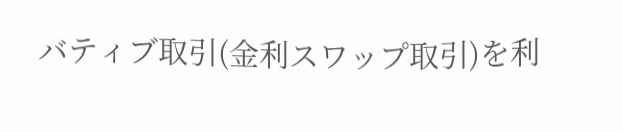バティブ取引(金利スワップ取引)を利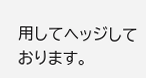用してヘッジしております。